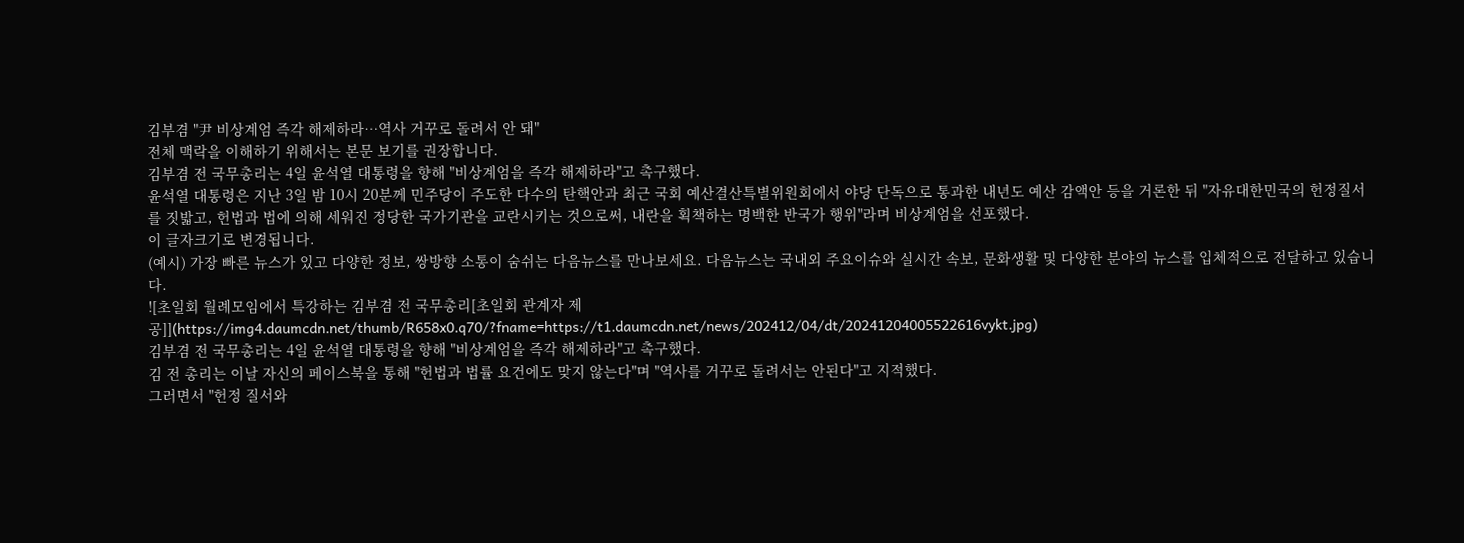김부겸 "尹 비상계엄 즉각 해제하라…역사 거꾸로 돌려서 안 돼"
전체 맥락을 이해하기 위해서는 본문 보기를 권장합니다.
김부겸 전 국무총리는 4일 윤석열 대통령을 향해 "비상계엄을 즉각 해제하라"고 촉구했다.
윤석열 대통령은 지난 3일 밤 10시 20분께 민주당이 주도한 다수의 탄핵안과 최근 국회 예산결산특별위원회에서 야당 단독으로 통과한 내년도 예산 감액안 등을 거론한 뒤 "자유대한민국의 헌정질서를 짓밟고, 헌법과 법에 의해 세워진 정당한 국가기관을 교란시키는 것으로써, 내란을 획책하는 명백한 반국가 행위"라며 비상계엄을 선포했다.
이 글자크기로 변경됩니다.
(예시) 가장 빠른 뉴스가 있고 다양한 정보, 쌍방향 소통이 숨쉬는 다음뉴스를 만나보세요. 다음뉴스는 국내외 주요이슈와 실시간 속보, 문화생활 및 다양한 분야의 뉴스를 입체적으로 전달하고 있습니다.
![초일회 월례모임에서 특강하는 김부겸 전 국무총리[초일회 관계자 제공]](https://img4.daumcdn.net/thumb/R658x0.q70/?fname=https://t1.daumcdn.net/news/202412/04/dt/20241204005522616vykt.jpg)
김부겸 전 국무총리는 4일 윤석열 대통령을 향해 "비상계엄을 즉각 해제하라"고 촉구했다.
김 전 총리는 이날 자신의 페이스북을 통해 "헌법과 법률 요건에도 맞지 않는다"며 "역사를 거꾸로 돌려서는 안된다"고 지적했다.
그러면서 "헌정 질서와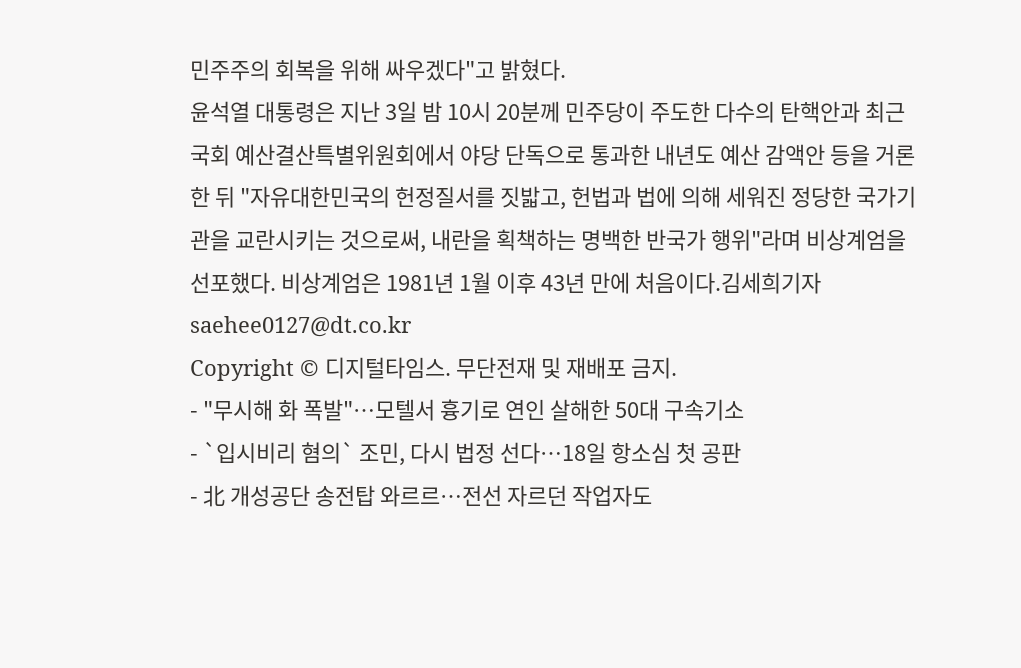민주주의 회복을 위해 싸우겠다"고 밝혔다.
윤석열 대통령은 지난 3일 밤 10시 20분께 민주당이 주도한 다수의 탄핵안과 최근 국회 예산결산특별위원회에서 야당 단독으로 통과한 내년도 예산 감액안 등을 거론한 뒤 "자유대한민국의 헌정질서를 짓밟고, 헌법과 법에 의해 세워진 정당한 국가기관을 교란시키는 것으로써, 내란을 획책하는 명백한 반국가 행위"라며 비상계엄을 선포했다. 비상계엄은 1981년 1월 이후 43년 만에 처음이다.김세희기자 saehee0127@dt.co.kr
Copyright © 디지털타임스. 무단전재 및 재배포 금지.
- "무시해 화 폭발"…모텔서 흉기로 연인 살해한 50대 구속기소
- `입시비리 혐의` 조민, 다시 법정 선다…18일 항소심 첫 공판
- 北 개성공단 송전탑 와르르…전선 자르던 작업자도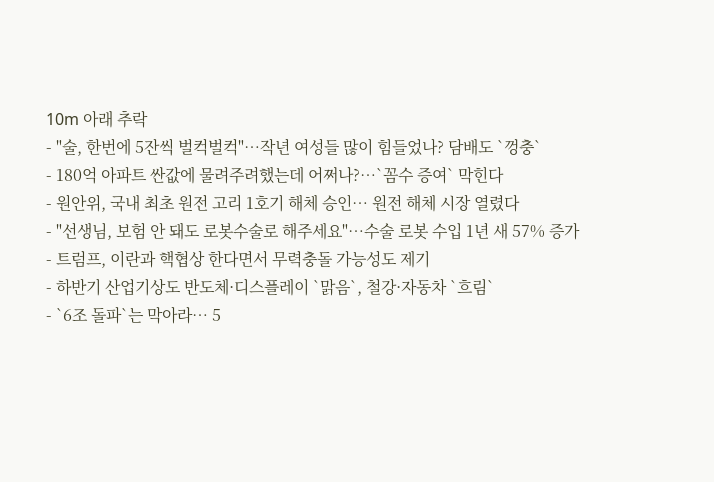10m 아래 추락
- "술, 한번에 5잔씩 벌컥벌컥"…작년 여성들 많이 힘들었나? 담배도 `껑충`
- 180억 아파트 싼값에 물려주려했는데 어쩌나?…`꼼수 증여` 막힌다
- 원안위, 국내 최초 원전 고리 1호기 해체 승인… 원전 해체 시장 열렸다
- "선생님, 보험 안 돼도 로봇수술로 해주세요"…수술 로봇 수입 1년 새 57% 증가
- 트럼프, 이란과 핵협상 한다면서 무력충돌 가능성도 제기
- 하반기 산업기상도 반도체·디스플레이 `맑음`, 철강·자동차 `흐림`
- `6조 돌파`는 막아라… 5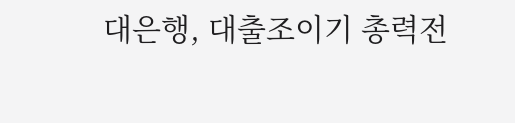대은행, 대출조이기 총력전